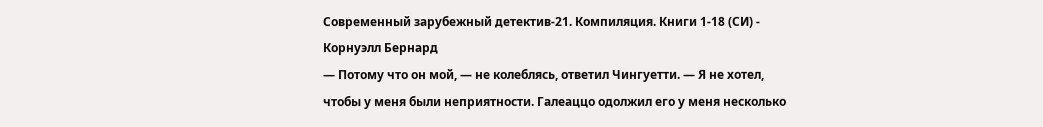Современный зарубежный детектив-21. Компиляция. Книги 1-18 (СИ) - Корнуэлл Бернард
— Потому что он мой, — не колеблясь, ответил Чингуетти. — Я не хотел, чтобы у меня были неприятности. Галеаццо одолжил его у меня несколько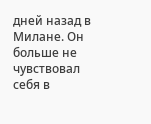дней назад в Милане. Он больше не чувствовал себя в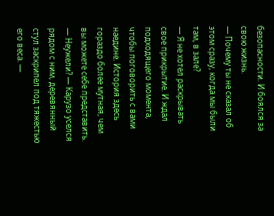безопасности. И боялся за свою жизнь.
— Почему ты не сказал об этом сразу, когда мы были там, в зале?
— Я не хотел раскрывать свое прикрытие. И ждал подходящего момента, чтобы поговорить с вами наедине. История здесь гораздо более мутная, чем вы можете себе представить.
— Неужели? — Карузо уселся рядом с ним, деревянный стул заскрипел под тяжестью его веса. —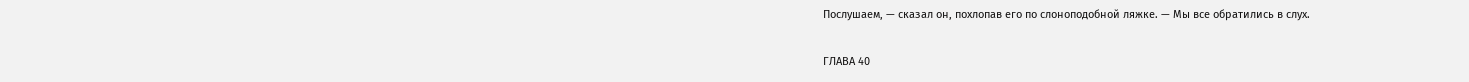Послушаем, — сказал он, похлопав его по слоноподобной ляжке. — Мы все обратились в слух.

ГЛАВА 40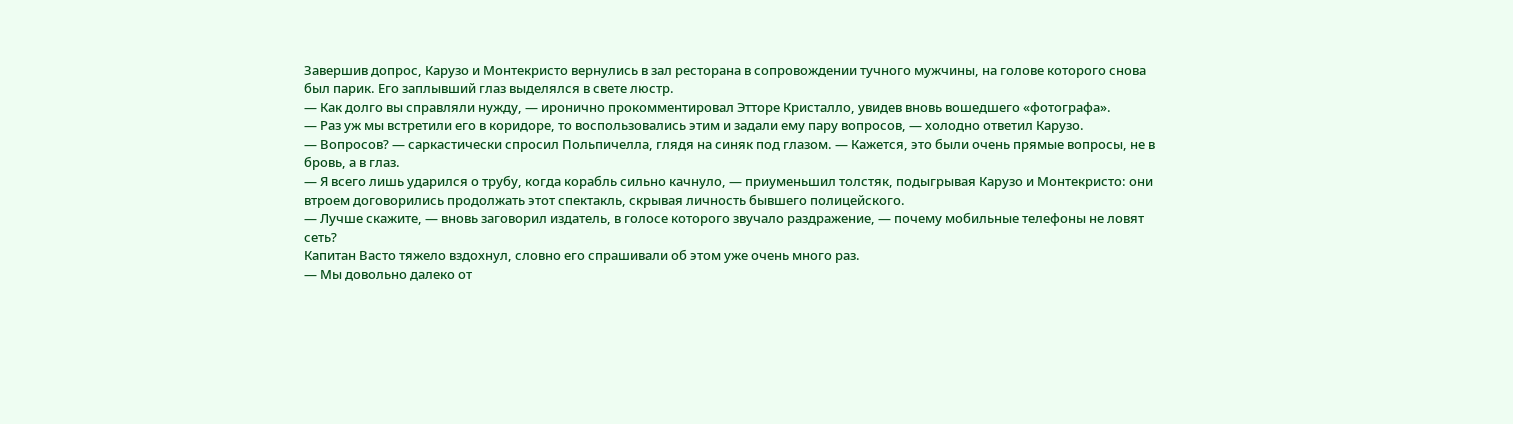Завершив допрос, Карузо и Монтекристо вернулись в зал ресторана в сопровождении тучного мужчины, на голове которого снова был парик. Его заплывший глаз выделялся в свете люстр.
— Как долго вы справляли нужду, — иронично прокомментировал Этторе Кристалло, увидев вновь вошедшего «фотографа».
— Раз уж мы встретили его в коридоре, то воспользовались этим и задали ему пару вопросов, — холодно ответил Карузо.
— Вопросов? — саркастически спросил Польпичелла, глядя на синяк под глазом. — Кажется, это были очень прямые вопросы, не в бровь, а в глаз.
— Я всего лишь ударился о трубу, когда корабль сильно качнуло, — приуменьшил толстяк, подыгрывая Карузо и Монтекристо: они втроем договорились продолжать этот спектакль, скрывая личность бывшего полицейского.
— Лучше скажите, — вновь заговорил издатель, в голосе которого звучало раздражение, — почему мобильные телефоны не ловят сеть?
Капитан Васто тяжело вздохнул, словно его спрашивали об этом уже очень много раз.
— Мы довольно далеко от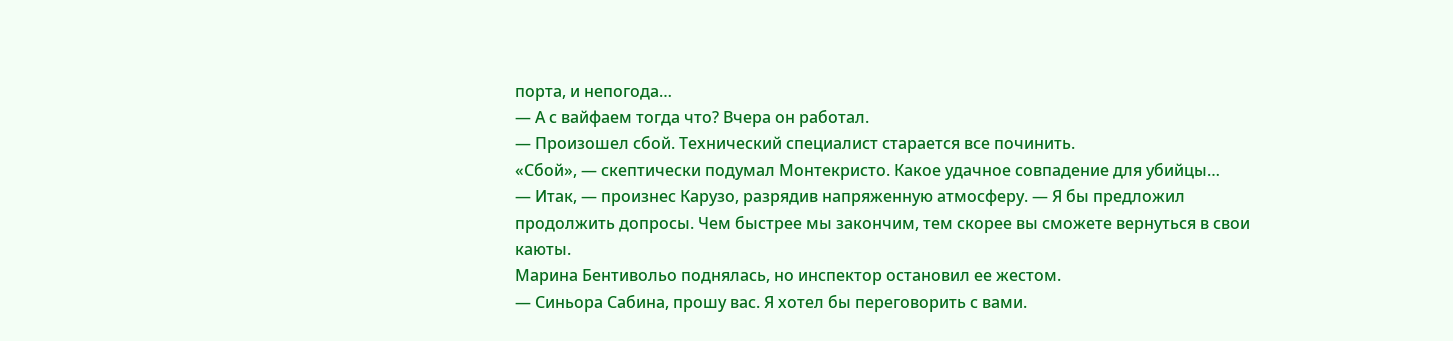порта, и непогода…
— А с вайфаем тогда что? Вчера он работал.
— Произошел сбой. Технический специалист старается все починить.
«Сбой», — скептически подумал Монтекристо. Какое удачное совпадение для убийцы…
— Итак, — произнес Карузо, разрядив напряженную атмосферу. — Я бы предложил продолжить допросы. Чем быстрее мы закончим, тем скорее вы сможете вернуться в свои каюты.
Марина Бентивольо поднялась, но инспектор остановил ее жестом.
— Синьора Сабина, прошу вас. Я хотел бы переговорить с вами.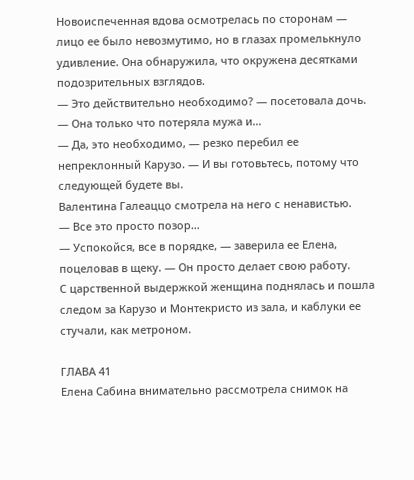Новоиспеченная вдова осмотрелась по сторонам — лицо ее было невозмутимо, но в глазах промелькнуло удивление. Она обнаружила, что окружена десятками подозрительных взглядов.
— Это действительно необходимо? — посетовала дочь. — Она только что потеряла мужа и…
— Да, это необходимо, — резко перебил ее непреклонный Карузо. — И вы готовьтесь, потому что следующей будете вы.
Валентина Галеаццо смотрела на него с ненавистью.
— Все это просто позор…
— Успокойся, все в порядке, — заверила ее Елена, поцеловав в щеку. — Он просто делает свою работу.
С царственной выдержкой женщина поднялась и пошла следом за Карузо и Монтекристо из зала, и каблуки ее стучали, как метроном.

ГЛАВА 41
Елена Сабина внимательно рассмотрела снимок на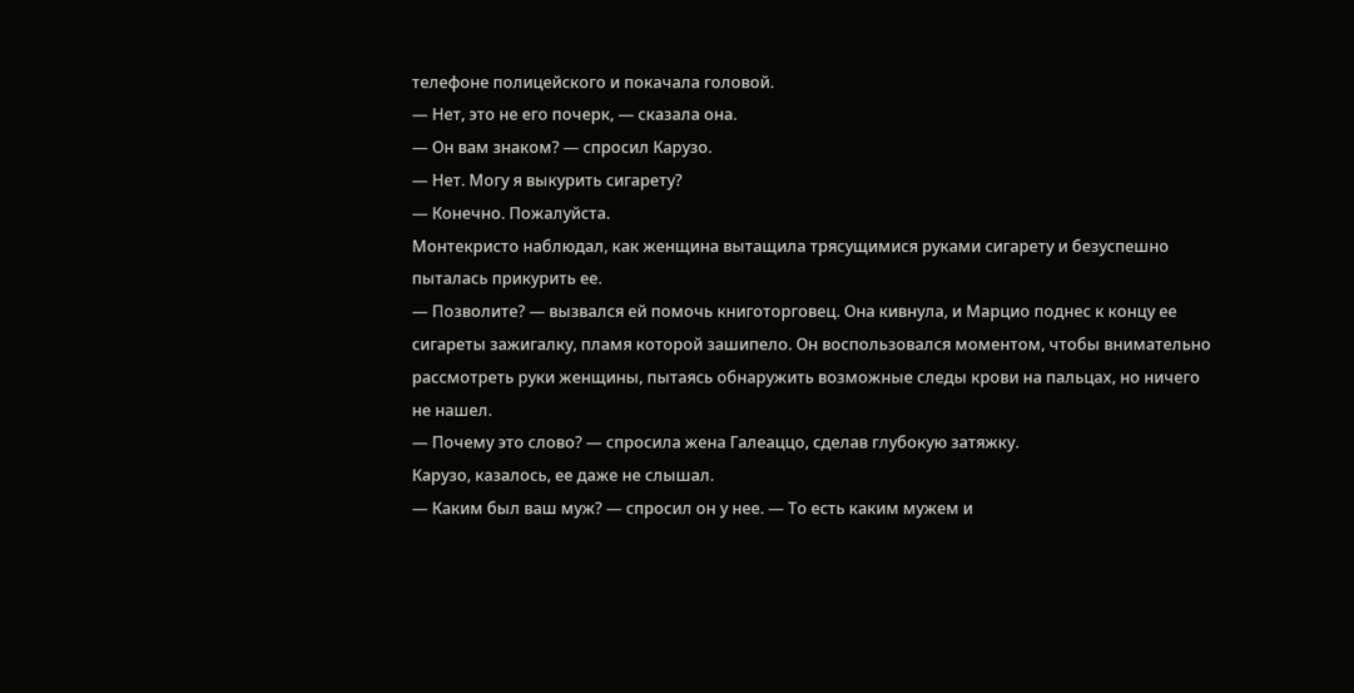телефоне полицейского и покачала головой.
— Нет, это не его почерк, — сказала она.
— Он вам знаком? — спросил Карузо.
— Нет. Могу я выкурить сигарету?
— Конечно. Пожалуйста.
Монтекристо наблюдал, как женщина вытащила трясущимися руками сигарету и безуспешно пыталась прикурить ее.
— Позволите? — вызвался ей помочь книготорговец. Она кивнула, и Марцио поднес к концу ее сигареты зажигалку, пламя которой зашипело. Он воспользовался моментом, чтобы внимательно рассмотреть руки женщины, пытаясь обнаружить возможные следы крови на пальцах, но ничего не нашел.
— Почему это слово? — спросила жена Галеаццо, сделав глубокую затяжку.
Карузо, казалось, ее даже не слышал.
— Каким был ваш муж? — спросил он у нее. — То есть каким мужем и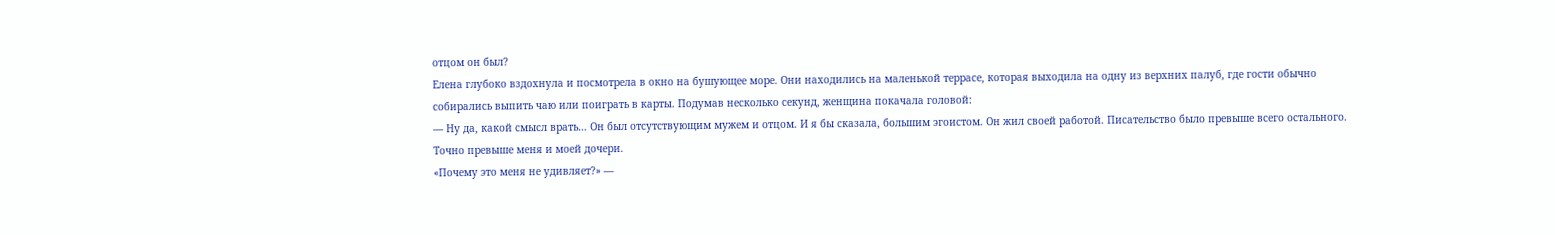отцом он был?
Елена глубоко вздохнула и посмотрела в окно на бушующее море. Они находились на маленькой террасе, которая выходила на одну из верхних палуб, где гости обычно собирались выпить чаю или поиграть в карты. Подумав несколько секунд, женщина покачала головой:
— Ну да, какой смысл врать… Он был отсутствующим мужем и отцом. И я бы сказала, большим эгоистом. Он жил своей работой. Писательство было превыше всего остального. Точно превыше меня и моей дочери.
«Почему это меня не удивляет?» —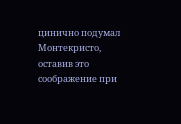цинично подумал Монтекристо, оставив это соображение при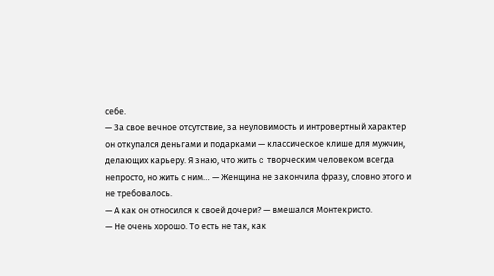себе.
— За свое вечное отсутствие, за неуловимость и интровертный характер он откупался деньгами и подарками — классическое клише для мужчин, делающих карьеру. Я знаю, что жить c творческим человеком всегда непросто, но жить с ним… — Женщина не закончила фразу, словно этого и не требовалось.
— А как он относился к своей дочери? — вмешался Монтекристо.
— Не очень хорошо. То есть не так, как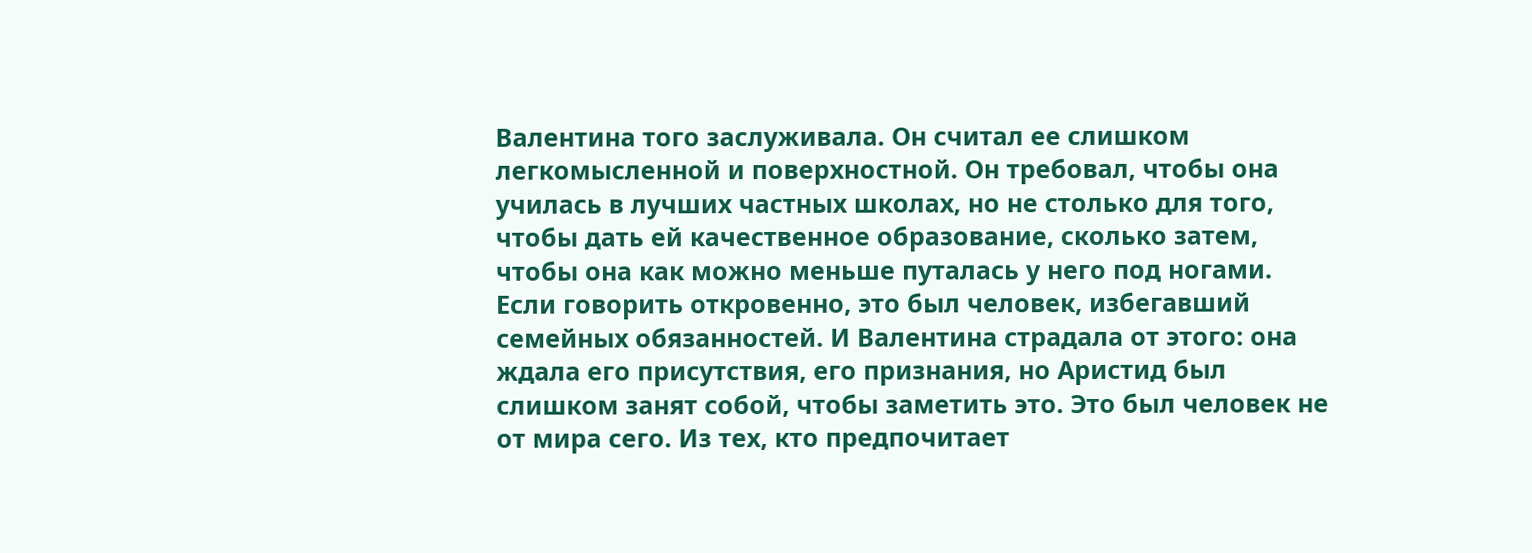Валентина того заслуживала. Он считал ее слишком легкомысленной и поверхностной. Он требовал, чтобы она училась в лучших частных школах, но не столько для того, чтобы дать ей качественное образование, сколько затем, чтобы она как можно меньше путалась у него под ногами. Если говорить откровенно, это был человек, избегавший семейных обязанностей. И Валентина страдала от этого: она ждала его присутствия, его признания, но Аристид был слишком занят собой, чтобы заметить это. Это был человек не от мира сего. Из тех, кто предпочитает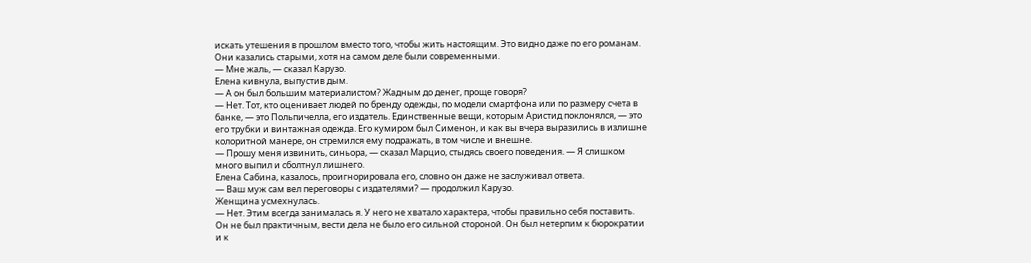искать утешения в прошлом вместо того, чтобы жить настоящим. Это видно даже по его романам. Они казались старыми, хотя на самом деле были современными.
— Мне жаль, — сказал Карузо.
Елена кивнула, выпустив дым.
— А он был большим материалистом? Жадным до денег, проще говоря?
— Нет. Тот, кто оценивает людей по бренду одежды, по модели смартфона или по размеру счета в банке, — это Польпичелла, его издатель. Единственные вещи, которым Аристид поклонялся, — это его трубки и винтажная одежда. Его кумиром был Сименон, и как вы вчера выразились в излишне колоритной манере, он стремился ему подражать, в том числе и внешне.
— Прошу меня извинить, синьора, — сказал Марцио, стыдясь своего поведения. — Я слишком много выпил и сболтнул лишнего.
Елена Сабина, казалось, проигнорировала его, словно он даже не заслуживал ответа.
— Ваш муж сам вел переговоры с издателями? — продолжил Карузо.
Женщина усмехнулась.
— Нет. Этим всегда занималась я. У него не хватало характера, чтобы правильно себя поставить. Он не был практичным, вести дела не было его сильной стороной. Он был нетерпим к бюрократии и к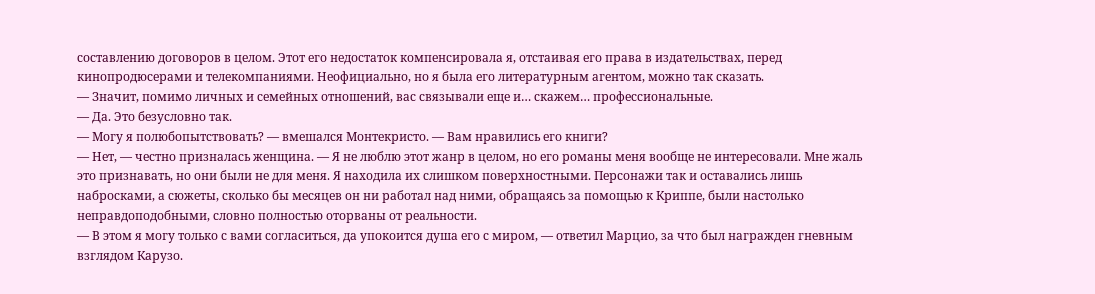составлению договоров в целом. Этот его недостаток компенсировала я, отстаивая его права в издательствах, перед кинопродюсерами и телекомпаниями. Неофициально, но я была его литературным агентом, можно так сказать.
— Значит, помимо личных и семейных отношений, вас связывали еще и… скажем… профессиональные.
— Да. Это безусловно так.
— Могу я полюбопытствовать? — вмешался Монтекристо. — Вам нравились его книги?
— Нет, — честно призналась женщина. — Я не люблю этот жанр в целом, но его романы меня вообще не интересовали. Мне жаль это признавать, но они были не для меня. Я находила их слишком поверхностными. Персонажи так и оставались лишь набросками, а сюжеты, сколько бы месяцев он ни работал над ними, обращаясь за помощью к Криппе, были настолько неправдоподобными, словно полностью оторваны от реальности.
— В этом я могу только с вами согласиться, да упокоится душа его с миром, — ответил Марцио, за что был награжден гневным взглядом Карузо.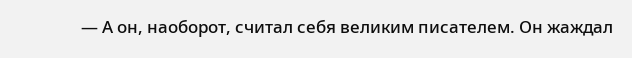— А он, наоборот, считал себя великим писателем. Он жаждал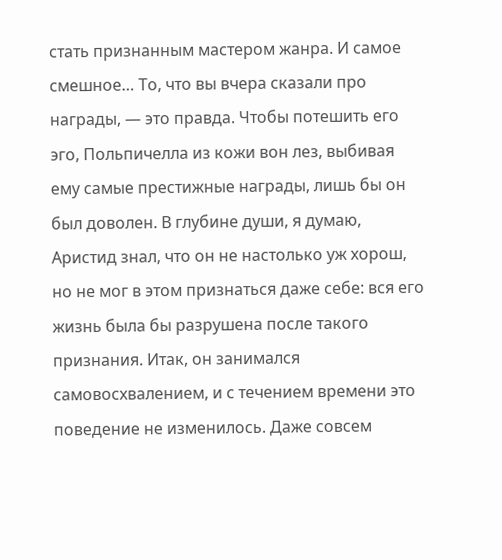стать признанным мастером жанра. И самое смешное… То, что вы вчера сказали про награды, — это правда. Чтобы потешить его эго, Польпичелла из кожи вон лез, выбивая ему самые престижные награды, лишь бы он был доволен. В глубине души, я думаю, Аристид знал, что он не настолько уж хорош, но не мог в этом признаться даже себе: вся его жизнь была бы разрушена после такого признания. Итак, он занимался самовосхвалением, и с течением времени это поведение не изменилось. Даже совсем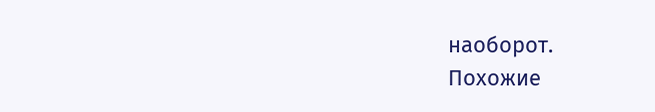наоборот.
Похожие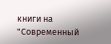книги на "Современный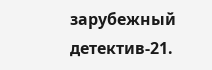зарубежный детектив-21.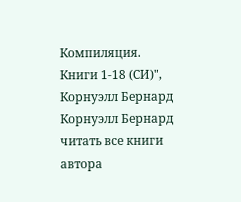Компиляция. Книги 1-18 (СИ)", Корнуэлл Бернард
Корнуэлл Бернард читать все книги автора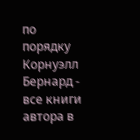по порядку
Корнуэлл Бернард - все книги автора в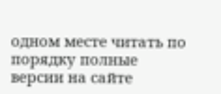одном месте читать по порядку полные версии на сайте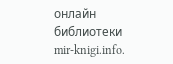онлайн библиотеки mir-knigi.info.